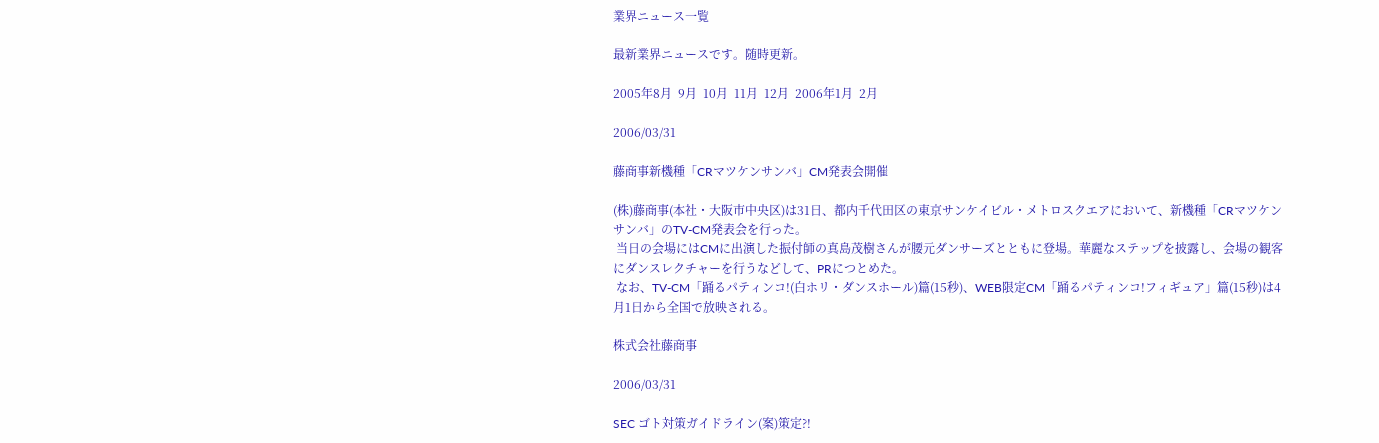業界ニュース一覧

最新業界ニュースです。随時更新。

2005年8月  9月  10月  11月  12月  2006年1月  2月

2006/03/31

藤商事新機種「CRマツケンサンバ」CM発表会開催

(株)藤商事(本社・大阪市中央区)は31日、都内千代田区の東京サンケイビル・メトロスクエアにおいて、新機種「CRマツケンサンバ」のTV-CM発表会を行った。
 当日の会場にはCMに出演した振付師の真島茂樹さんが腰元ダンサーズとともに登場。華麗なステップを披露し、会場の観客にダンスレクチャーを行うなどして、PRにつとめた。
 なお、TV-CM「踊るパティンコ!(白ホリ・ダンスホール)篇(15秒)、WEB限定CM「踊るパティンコ!フィギュア」篇(15秒)は4月1日から全国で放映される。

株式会社藤商事

2006/03/31

SEC ゴト対策ガイドライン(案)策定?!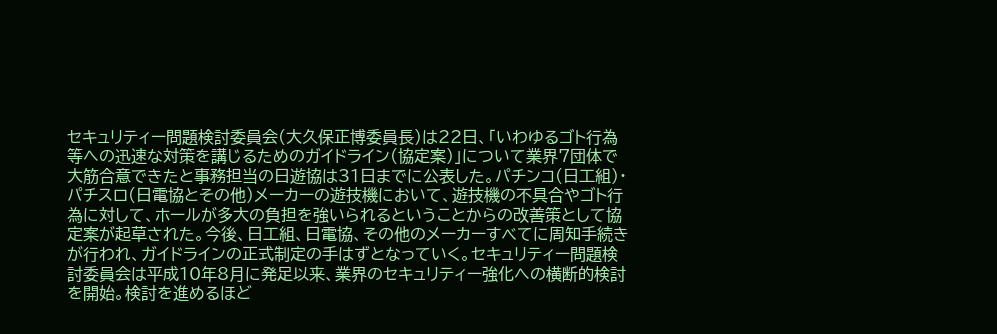セキュリティー問題検討委員会(大久保正博委員長)は22日、「いわゆるゴト行為等への迅速な対策を講じるためのガイドライン(協定案)」について業界7団体で大筋合意できたと事務担当の日遊協は31日までに公表した。パチンコ(日工組)・パチスロ(日電協とその他)メーカーの遊技機において、遊技機の不具合やゴト行為に対して、ホールが多大の負担を強いられるということからの改善策として協定案が起草された。今後、日工組、日電協、その他のメーカーすべてに周知手続きが行われ、ガイドラインの正式制定の手はずとなっていく。セキュリティー問題検討委員会は平成10年8月に発足以来、業界のセキュリティー強化への横断的検討を開始。検討を進めるほど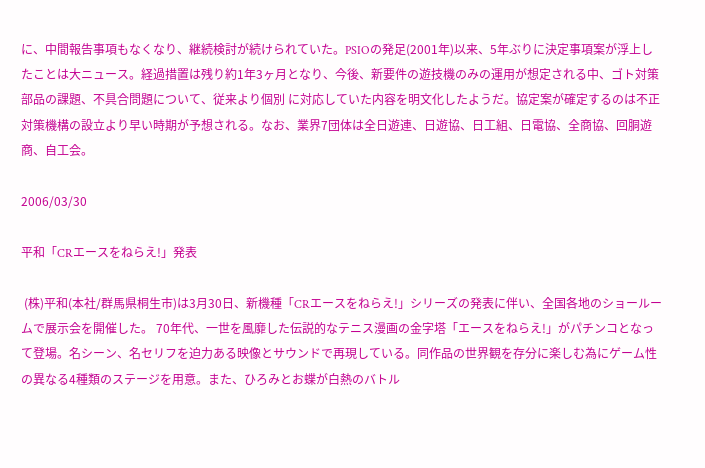に、中間報告事項もなくなり、継続検討が続けられていた。PSIOの発足(2001年)以来、5年ぶりに決定事項案が浮上したことは大ニュース。経過措置は残り約1年3ヶ月となり、今後、新要件の遊技機のみの運用が想定される中、ゴト対策部品の課題、不具合問題について、従来より個別 に対応していた内容を明文化したようだ。協定案が確定するのは不正対策機構の設立より早い時期が予想される。なお、業界7団体は全日遊連、日遊協、日工組、日電協、全商協、回胴遊商、自工会。

2006/03/30

平和「CRエースをねらえ!」発表

 (株)平和(本社/群馬県桐生市)は3月30日、新機種「CRエースをねらえ!」シリーズの発表に伴い、全国各地のショールームで展示会を開催した。 70年代、一世を風靡した伝説的なテニス漫画の金字塔「エースをねらえ!」がパチンコとなって登場。名シーン、名セリフを迫力ある映像とサウンドで再現している。同作品の世界観を存分に楽しむ為にゲーム性の異なる4種類のステージを用意。また、ひろみとお蝶が白熱のバトル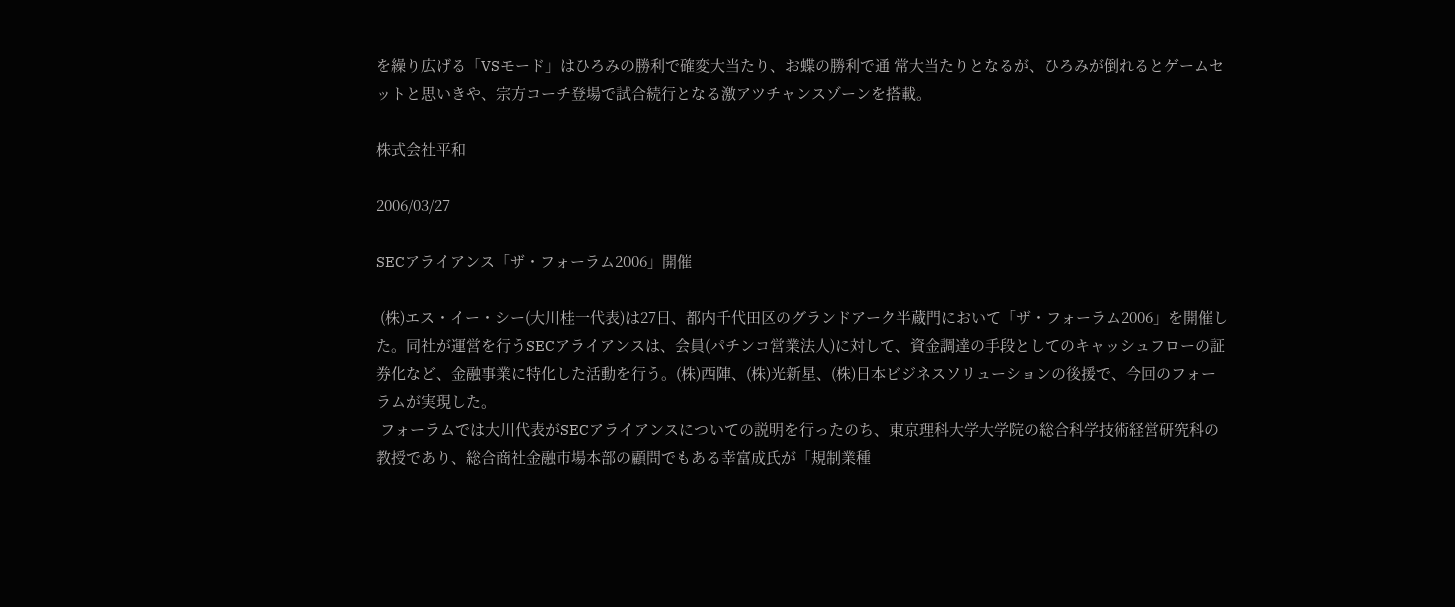を繰り広げる「VSモード」はひろみの勝利で確変大当たり、お蝶の勝利で通 常大当たりとなるが、ひろみが倒れるとゲームセットと思いきや、宗方コーチ登場で試合続行となる激アツチャンスゾーンを搭載。

株式会社平和

2006/03/27

SECアライアンス「ザ・フォーラム2006」開催

 (株)エス・イー・シー(大川桂一代表)は27日、都内千代田区のグランドアーク半蔵門において「ザ・フォーラム2006」を開催した。同社が運営を行うSECアライアンスは、会員(パチンコ営業法人)に対して、資金調達の手段としてのキャッシュフローの証券化など、金融事業に特化した活動を行う。(株)西陣、(株)光新星、(株)日本ビジネスソリューションの後援で、今回のフォーラムが実現した。
 フォーラムでは大川代表がSECアライアンスについての説明を行ったのち、東京理科大学大学院の総合科学技術経営研究科の教授であり、総合商社金融市場本部の顧問でもある幸富成氏が「規制業種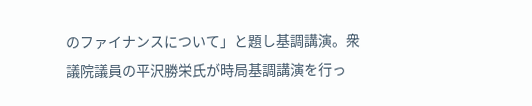のファイナンスについて」と題し基調講演。衆議院議員の平沢勝栄氏が時局基調講演を行っ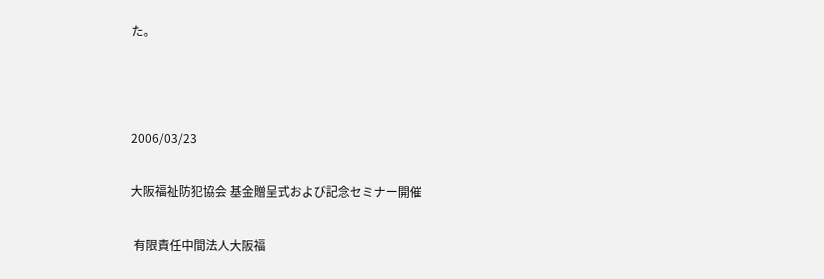た。



2006/03/23

大阪福祉防犯協会 基金贈呈式および記念セミナー開催

 有限責任中間法人大阪福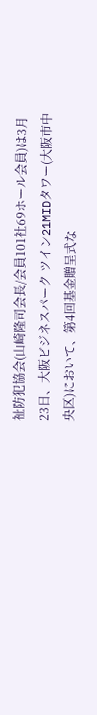祉防犯協会(山崎隆司会長/会員101社69ホール会員)は3月23日、大阪ビジネスパーク ツイン21MIDタワー(大阪市中央区)において、第4回基金贈呈式な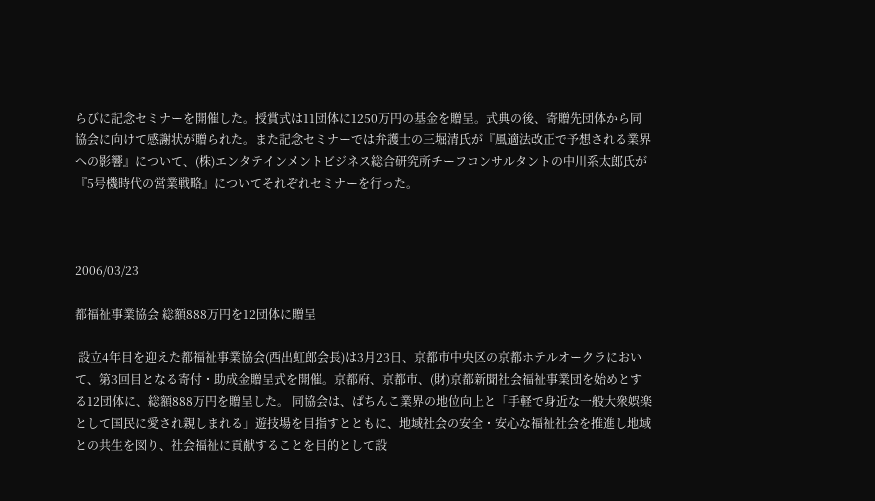らびに記念セミナーを開催した。授賞式は11団体に1250万円の基金を贈呈。式典の後、寄贈先団体から同協会に向けて感謝状が贈られた。また記念セミナーでは弁護士の三堀清氏が『風適法改正で予想される業界への影響』について、(株)エンタテインメントビジネス総合研究所チーフコンサルタントの中川系太郎氏が『5号機時代の営業戦略』についてそれぞれセミナーを行った。



2006/03/23

都福祉事業協会 総額888万円を12団体に贈呈

 設立4年目を迎えた都福祉事業協会(西出虹郎会長)は3月23日、京都市中央区の京都ホテルオークラにおいて、第3回目となる寄付・助成金贈呈式を開催。京都府、京都市、(財)京都新聞社会福祉事業団を始めとする12団体に、総額888万円を贈呈した。 同協会は、ぱちんこ業界の地位向上と「手軽で身近な一般大衆娯楽として国民に愛され親しまれる」遊技場を目指すとともに、地域社会の安全・安心な福祉社会を推進し地域との共生を図り、社会福祉に貢献することを目的として設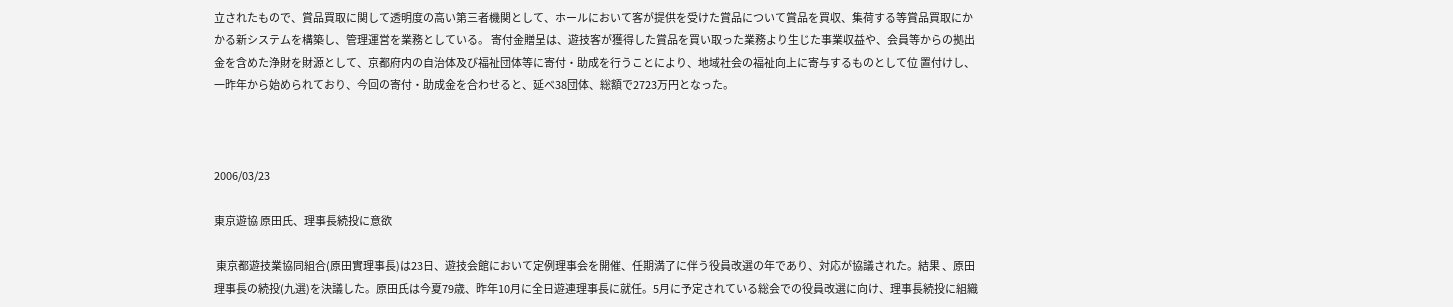立されたもので、賞品買取に関して透明度の高い第三者機関として、ホールにおいて客が提供を受けた賞品について賞品を買収、集荷する等賞品買取にかかる新システムを構築し、管理運営を業務としている。 寄付金贈呈は、遊技客が獲得した賞品を買い取った業務より生じた事業収益や、会員等からの拠出金を含めた浄財を財源として、京都府内の自治体及び福祉団体等に寄付・助成を行うことにより、地域社会の福祉向上に寄与するものとして位 置付けし、一昨年から始められており、今回の寄付・助成金を合わせると、延べ38団体、総額で2723万円となった。



2006/03/23

東京遊協 原田氏、理事長続投に意欲

 東京都遊技業協同組合(原田實理事長)は23日、遊技会館において定例理事会を開催、任期満了に伴う役員改選の年であり、対応が協議された。結果 、原田理事長の続投(九選)を決議した。原田氏は今夏79歳、昨年10月に全日遊連理事長に就任。5月に予定されている総会での役員改選に向け、理事長続投に組織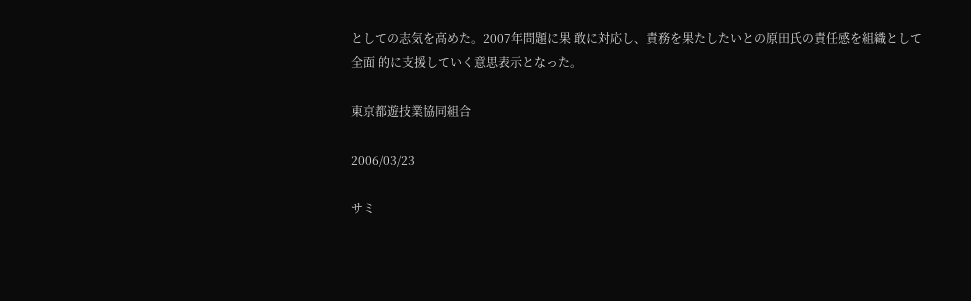としての志気を高めた。2007年問題に果 敢に対応し、責務を果たしたいとの原田氏の責任感を組織として全面 的に支援していく意思表示となった。

東京都遊技業協同組合

2006/03/23

サミ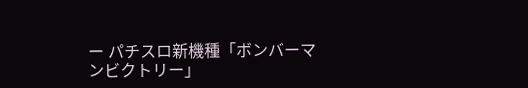ー パチスロ新機種「ボンバーマンビクトリー」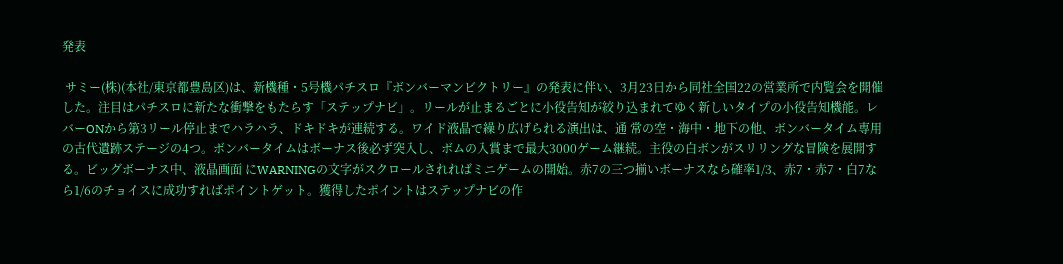発表

 サミー(株)(本社/東京都豊島区)は、新機種・5号機パチスロ『ボンバーマンビクトリー』の発表に伴い、3月23日から同社全国22の営業所で内覧会を開催した。注目はパチスロに新たな衝撃をもたらす「ステップナビ」。リールが止まるごとに小役告知が絞り込まれてゆく新しいタイプの小役告知機能。レバーONから第3リール停止までハラハラ、ドキドキが連続する。ワイド液晶で繰り広げられる演出は、通 常の空・海中・地下の他、ボンバータイム専用の古代遺跡ステージの4つ。ボンバータイムはボーナス後必ず突入し、ボムの入賞まで最大3000ゲーム継続。主役の白ボンがスリリングな冒険を展開する。ビッグボーナス中、液晶画面 にWARNINGの文字がスクロールされればミニゲームの開始。赤7の三つ揃いボーナスなら確率1/3、赤7・赤7・白7なら1/6のチョイスに成功すればポイントゲット。獲得したポイントはステップナビの作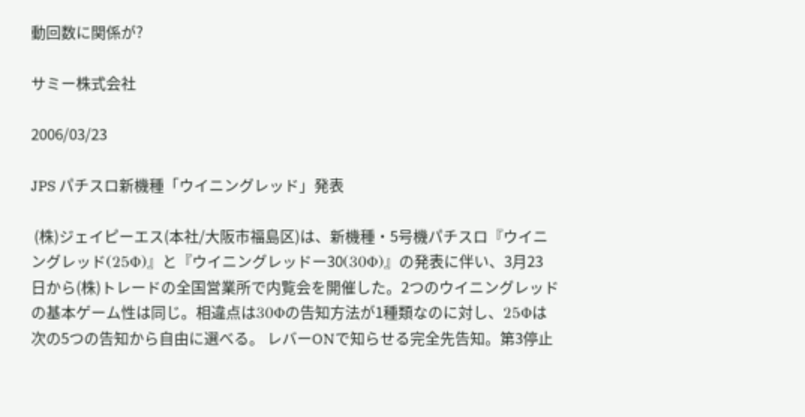動回数に関係が?

サミー株式会社

2006/03/23

JPS パチスロ新機種「ウイニングレッド」発表

 (株)ジェイピーエス(本社/大阪市福島区)は、新機種・5号機パチスロ『ウイニングレッド(25Φ)』と『ウイニングレッドー30(30Φ)』の発表に伴い、3月23日から(株)トレードの全国営業所で内覧会を開催した。2つのウイニングレッドの基本ゲーム性は同じ。相違点は30Φの告知方法が1種類なのに対し、25Φは次の5つの告知から自由に選べる。 レバーONで知らせる完全先告知。第3停止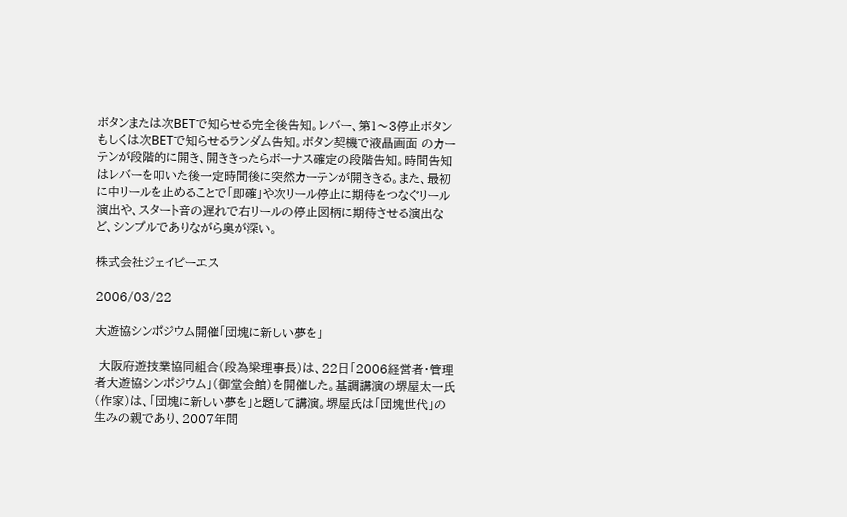ボタンまたは次BETで知らせる完全後告知。レバー、第1〜3停止ボタンもしくは次BETで知らせるランダム告知。ボタン契機で液晶画面 のカーテンが段階的に開き、開ききったらボーナス確定の段階告知。時間告知はレバーを叩いた後一定時間後に突然カーテンが開ききる。また、最初に中リールを止めることで「即確」や次リール停止に期待をつなぐリール演出や、スタート音の遅れで右リールの停止図柄に期待させる演出など、シンプルでありながら奥が深い。

株式会社ジェイピーエス

2006/03/22

大遊協シンポジウム開催「団塊に新しい夢を」

 大阪府遊技業協同組合(段為梁理事長)は、22日「2006経営者・管理者大遊協シンポジウム」(御堂会館)を開催した。基調講演の堺屋太一氏(作家)は、「団塊に新しい夢を」と題して講演。堺屋氏は「団塊世代」の生みの親であり、2007年問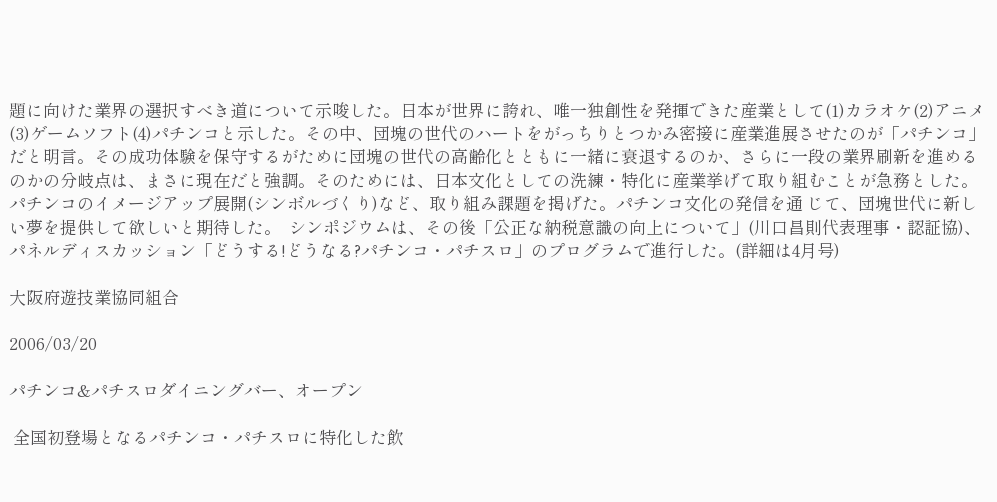題に向けた業界の選択すべき道について示唆した。日本が世界に誇れ、唯一独創性を発揮できた産業として(1)カラオケ(2)アニメ(3)ゲームソフト(4)パチンコと示した。その中、団塊の世代のハートをがっちりとつかみ密接に産業進展させたのが「パチンコ」だと明言。その成功体験を保守するがために団塊の世代の高齢化とともに一緒に衰退するのか、さらに一段の業界刷新を進めるのかの分岐点は、まさに現在だと強調。そのためには、日本文化としての洗練・特化に産業挙げて取り組むことが急務とした。パチンコのイメージアップ展開(シンボルづくり)など、取り組み課題を掲げた。パチンコ文化の発信を通 じて、団塊世代に新しい夢を提供して欲しいと期待した。  シンポジウムは、その後「公正な納税意識の向上について」(川口昌則代表理事・認証協)、パネルディスカッション「どうする!どうなる?パチンコ・パチスロ」のプログラムで進行した。(詳細は4月号)

大阪府遊技業協同組合

2006/03/20

パチンコ&パチスロダイニングバー、オープン

 全国初登場となるパチンコ・パチスロに特化した飲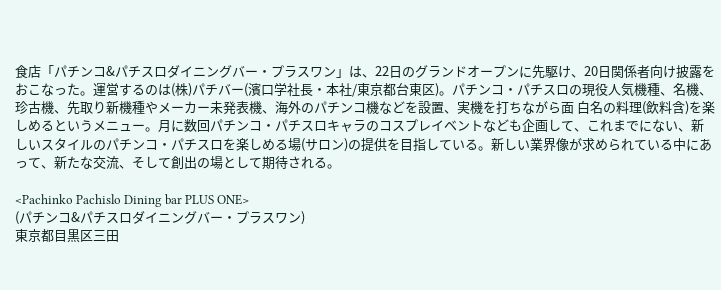食店「パチンコ&パチスロダイニングバー・プラスワン」は、22日のグランドオープンに先駆け、20日関係者向け披露をおこなった。運営するのは(株)パチバー(濱口学社長・本社/東京都台東区)。パチンコ・パチスロの現役人気機種、名機、珍古機、先取り新機種やメーカー未発表機、海外のパチンコ機などを設置、実機を打ちながら面 白名の料理(飲料含)を楽しめるというメニュー。月に数回パチンコ・パチスロキャラのコスプレイベントなども企画して、これまでにない、新しいスタイルのパチンコ・パチスロを楽しめる場(サロン)の提供を目指している。新しい業界像が求められている中にあって、新たな交流、そして創出の場として期待される。

<Pachinko Pachislo Dining bar PLUS ONE>
(パチンコ&パチスロダイニングバー・プラスワン)
東京都目黒区三田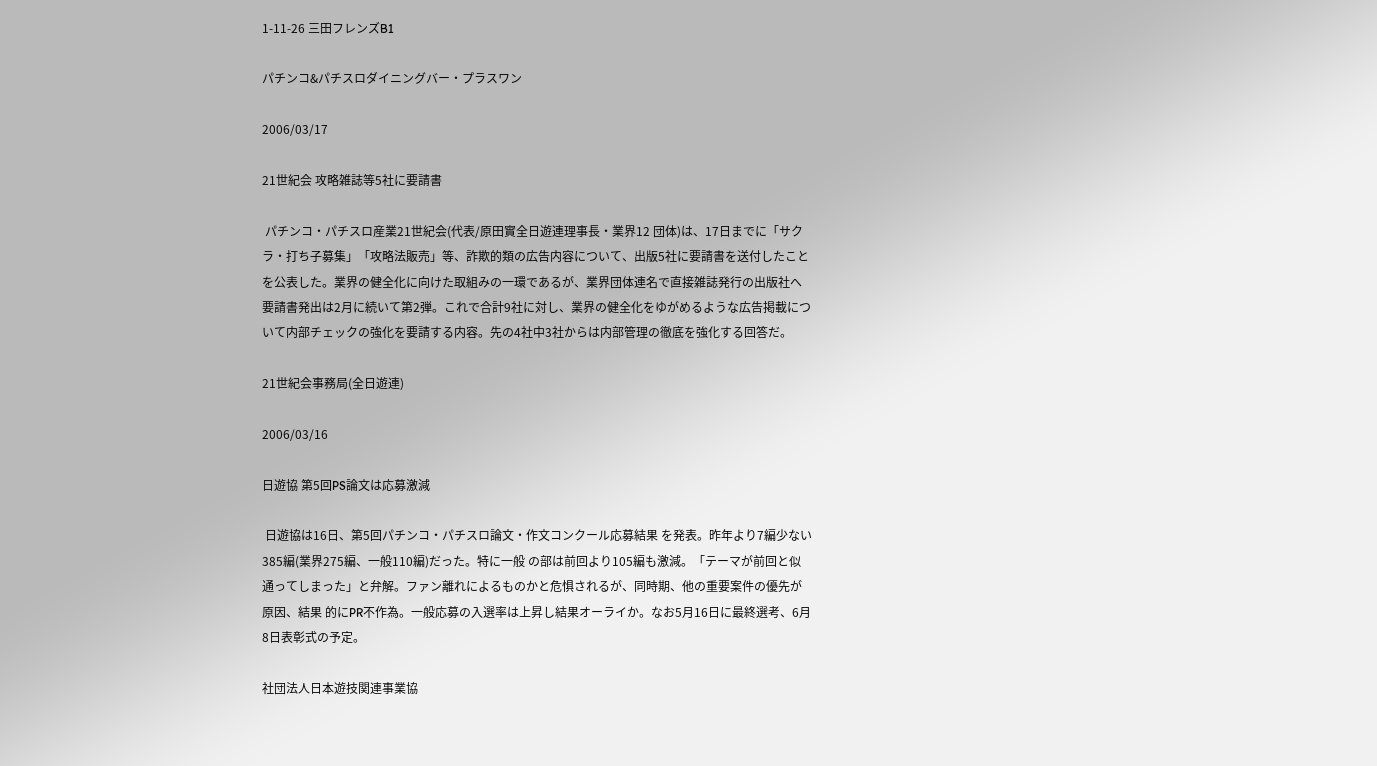1-11-26 三田フレンズB1

パチンコ&パチスロダイニングバー・プラスワン

2006/03/17

21世紀会 攻略雑誌等5社に要請書

 パチンコ・パチスロ産業21世紀会(代表/原田實全日遊連理事長・業界12 団体)は、17日までに「サクラ・打ち子募集」「攻略法販売」等、詐欺的類の広告内容について、出版5社に要請書を送付したことを公表した。業界の健全化に向けた取組みの一環であるが、業界団体連名で直接雑誌発行の出版社へ要請書発出は2月に続いて第2弾。これで合計9社に対し、業界の健全化をゆがめるような広告掲載について内部チェックの強化を要請する内容。先の4社中3社からは内部管理の徹底を強化する回答だ。

21世紀会事務局(全日遊連)

2006/03/16

日遊協 第5回PS論文は応募激減

 日遊協は16日、第5回パチンコ・パチスロ論文・作文コンクール応募結果 を発表。昨年より7編少ない385編(業界275編、一般110編)だった。特に一般 の部は前回より105編も激減。「テーマが前回と似通ってしまった」と弁解。ファン離れによるものかと危惧されるが、同時期、他の重要案件の優先が原因、結果 的にPR不作為。一般応募の入選率は上昇し結果オーライか。なお5月16日に最終選考、6月8日表彰式の予定。

社団法人日本遊技関連事業協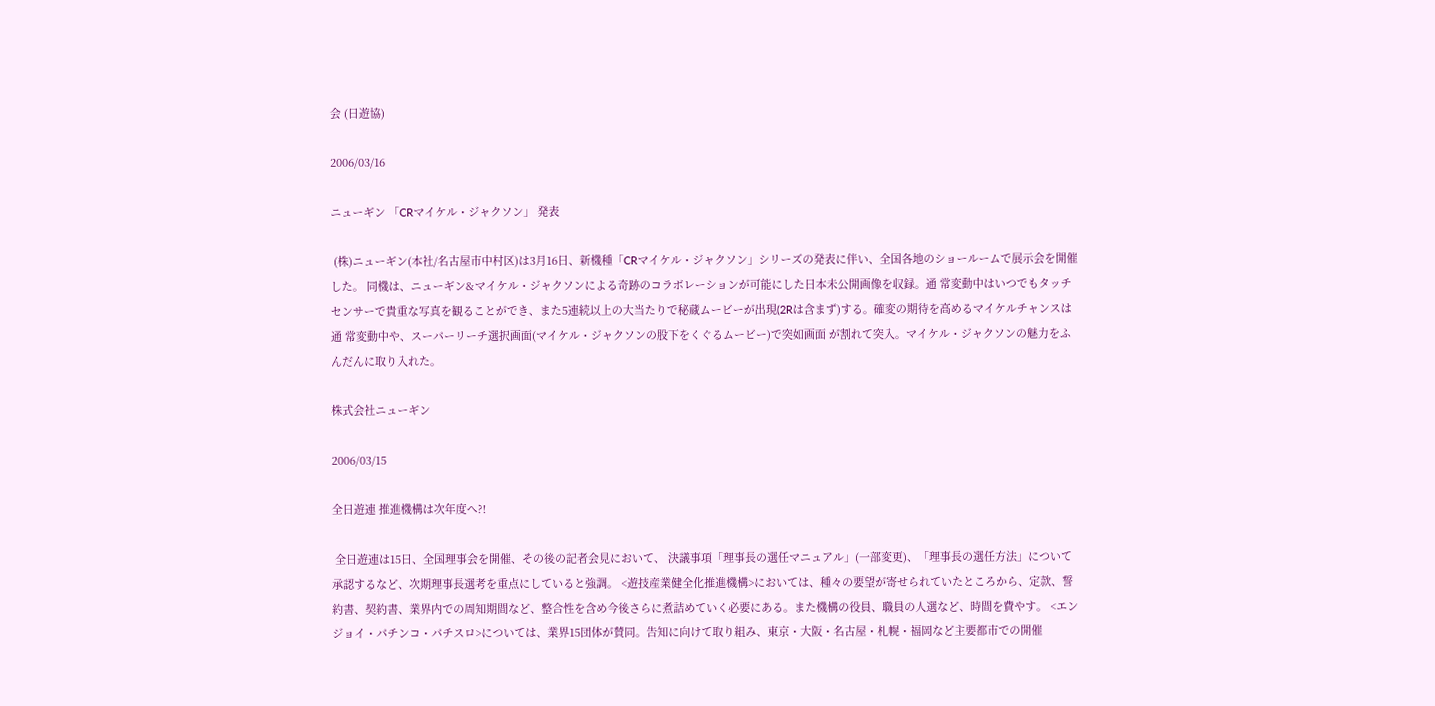会 (日遊協)

2006/03/16

ニューギン 「CRマイケル・ジャクソン」 発表

 (株)ニューギン(本社/名古屋市中村区)は3月16日、新機種「CRマイケル・ジャクソン」シリーズの発表に伴い、全国各地のショールームで展示会を開催した。 同機は、ニューギン&マイケル・ジャクソンによる奇跡のコラボレーションが可能にした日本未公開画像を収録。通 常変動中はいつでもタッチセンサーで貴重な写真を観ることができ、また5連続以上の大当たりで秘蔵ムービーが出現(2Rは含まず)する。確変の期待を高めるマイケルチャンスは通 常変動中や、スーパーリーチ選択画面(マイケル・ジャクソンの股下をくぐるムービー)で突如画面 が割れて突入。マイケル・ジャクソンの魅力をふんだんに取り入れた。

株式会社ニューギン

2006/03/15

全日遊連 推進機構は次年度へ?!

 全日遊連は15日、全国理事会を開催、その後の記者会見において、 決議事項「理事長の選任マニュアル」(一部変更)、「理事長の選任方法」について承認するなど、次期理事長選考を重点にしていると強調。 <遊技産業健全化推進機構>においては、種々の要望が寄せられていたところから、定款、誓約書、契約書、業界内での周知期間など、整合性を含め今後さらに煮詰めていく必要にある。また機構の役員、職員の人選など、時間を費やす。 <エンジョイ・パチンコ・パチスロ>については、業界15団体が賛同。告知に向けて取り組み、東京・大阪・名古屋・札幌・福岡など主要都市での開催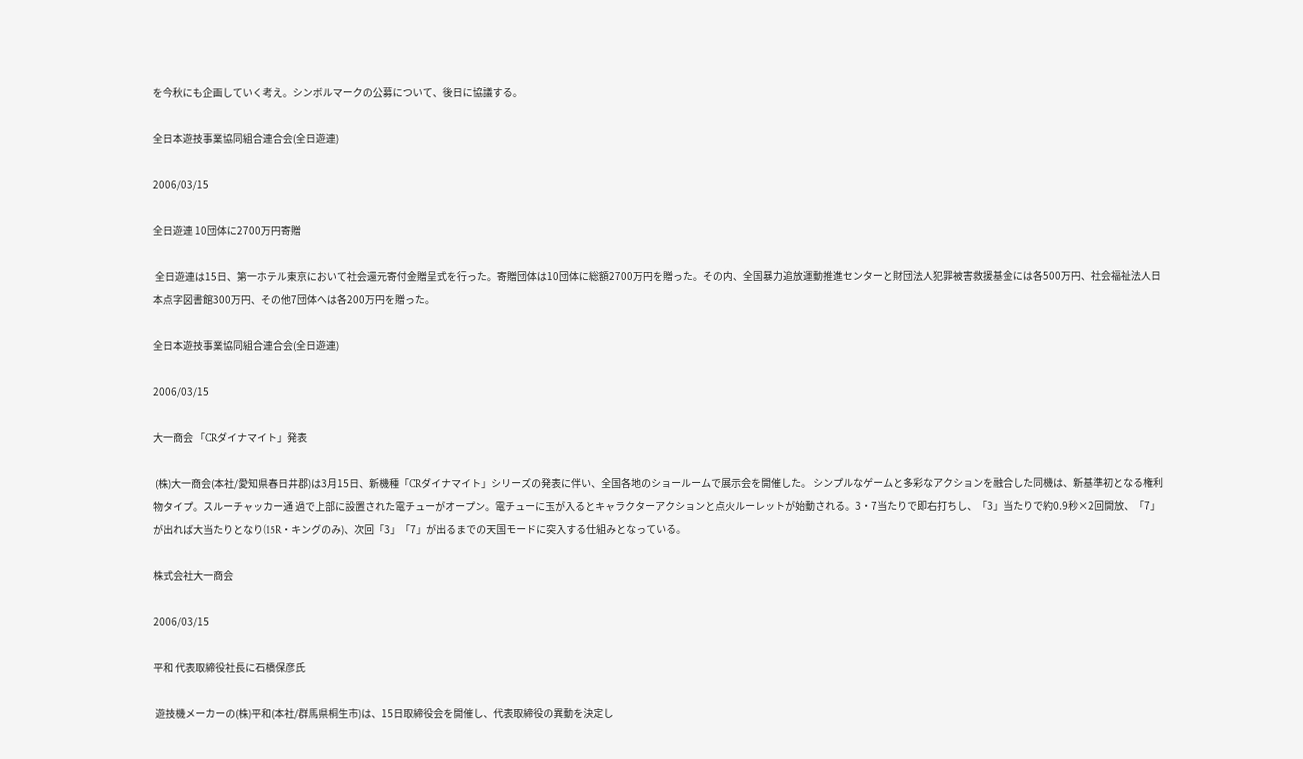を今秋にも企画していく考え。シンボルマークの公募について、後日に協議する。

全日本遊技事業協同組合連合会(全日遊連)

2006/03/15

全日遊連 10団体に2700万円寄贈

 全日遊連は15日、第一ホテル東京において社会還元寄付金贈呈式を行った。寄贈団体は10団体に総額2700万円を贈った。その内、全国暴力追放運動推進センターと財団法人犯罪被害救援基金には各500万円、社会福祉法人日本点字図書館300万円、その他7団体へは各200万円を贈った。

全日本遊技事業協同組合連合会(全日遊連)

2006/03/15

大一商会 「CRダイナマイト」発表

 (株)大一商会(本社/愛知県春日井郡)は3月15日、新機種「CRダイナマイト」シリーズの発表に伴い、全国各地のショールームで展示会を開催した。 シンプルなゲームと多彩なアクションを融合した同機は、新基準初となる権利物タイプ。スルーチャッカー通 過で上部に設置された電チューがオープン。電チューに玉が入るとキャラクターアクションと点火ルーレットが始動される。3・7当たりで即右打ちし、「3」当たりで約0.9秒×2回開放、「7」が出れば大当たりとなり(15R・キングのみ)、次回「3」「7」が出るまでの天国モードに突入する仕組みとなっている。

株式会社大一商会

2006/03/15

平和 代表取締役社長に石橋保彦氏

 遊技機メーカーの(株)平和(本社/群馬県桐生市)は、15日取締役会を開催し、代表取締役の異動を決定し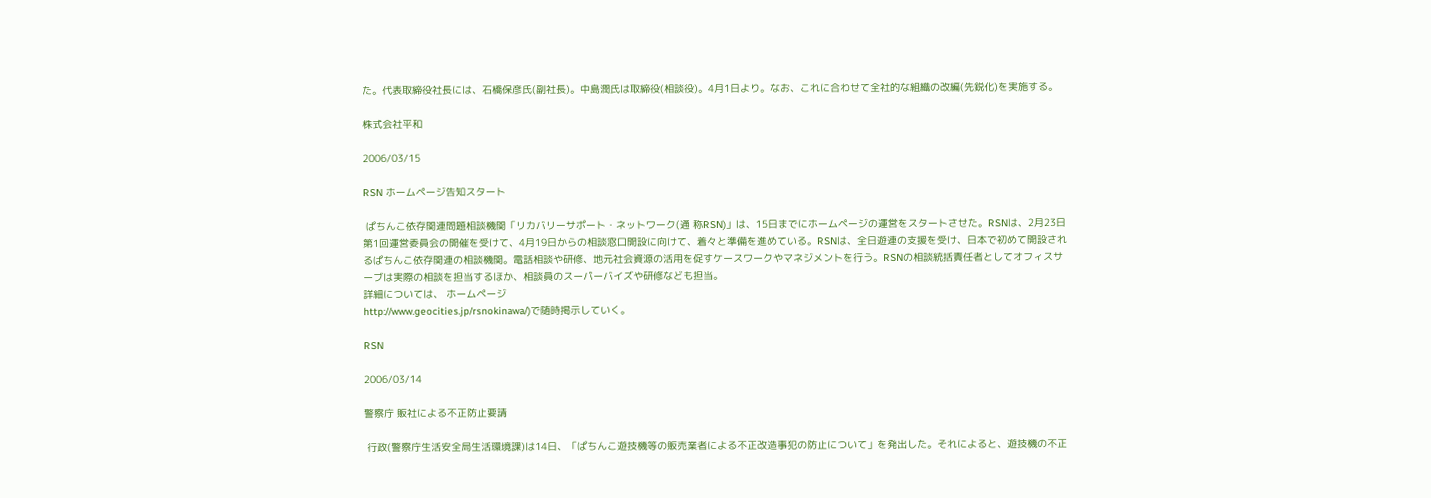た。代表取締役社長には、石橋保彦氏(副社長)。中島潤氏は取締役(相談役)。4月1日より。なお、これに合わせて全社的な組織の改編(先鋭化)を実施する。

株式会社平和

2006/03/15

RSN ホームページ告知スタート

 ぱちんこ依存関連問題相談機関「リカバリーサポート・ネットワーク(通 称RSN)」は、15日までにホームページの運営をスタートさせた。RSNは、2月23日第1回運営委員会の開催を受けて、4月19日からの相談窓口開設に向けて、着々と準備を進めている。RSNは、全日遊連の支援を受け、日本で初めて開設されるぱちんこ依存関連の相談機関。電話相談や研修、地元社会資源の活用を促すケースワークやマネジメントを行う。RSNの相談統括責任者としてオフィスサーブは実際の相談を担当するほか、相談員のスーパーバイズや研修なども担当。
詳細については、 ホームページ
http://www.geocities.jp/rsnokinawa/)で随時掲示していく。

RSN

2006/03/14

警察庁 販社による不正防止要請

 行政(警察庁生活安全局生活環境課)は14日、「ぱちんこ遊技機等の販売業者による不正改造事犯の防止について」を発出した。それによると、遊技機の不正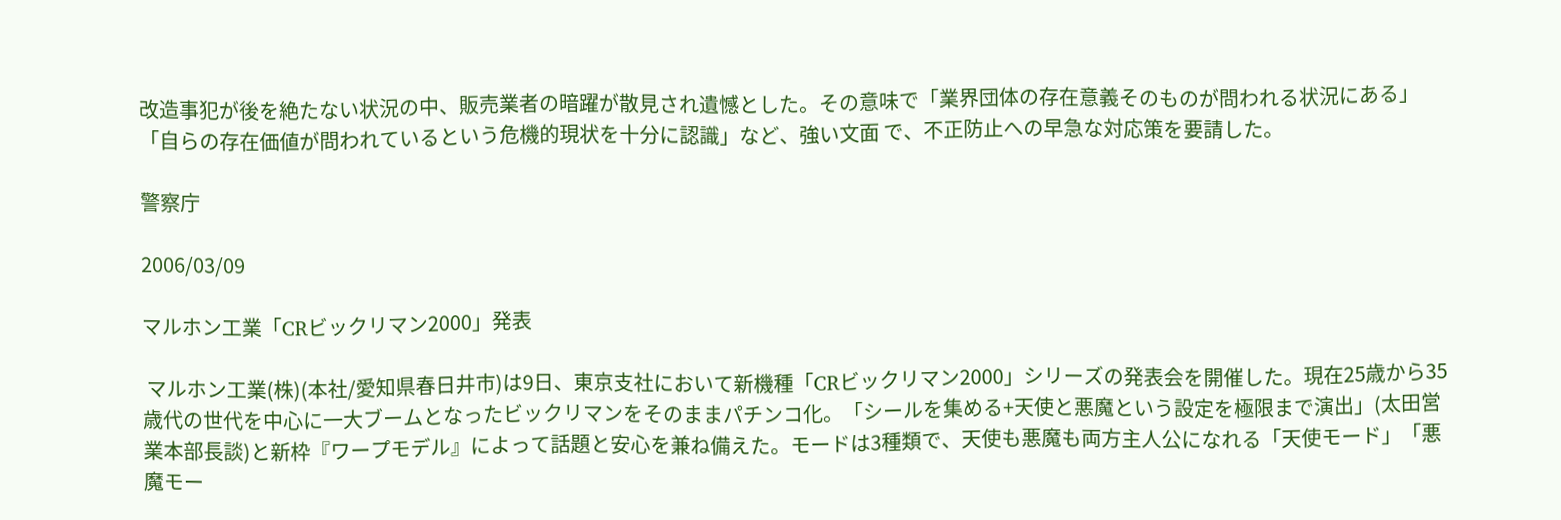改造事犯が後を絶たない状況の中、販売業者の暗躍が散見され遺憾とした。その意味で「業界団体の存在意義そのものが問われる状況にある」「自らの存在価値が問われているという危機的現状を十分に認識」など、強い文面 で、不正防止への早急な対応策を要請した。

警察庁

2006/03/09

マルホン工業「CRビックリマン2000」発表

 マルホン工業(株)(本社/愛知県春日井市)は9日、東京支社において新機種「CRビックリマン2000」シリーズの発表会を開催した。現在25歳から35歳代の世代を中心に一大ブームとなったビックリマンをそのままパチンコ化。「シールを集める+天使と悪魔という設定を極限まで演出」(太田営業本部長談)と新枠『ワープモデル』によって話題と安心を兼ね備えた。モードは3種類で、天使も悪魔も両方主人公になれる「天使モード」「悪魔モー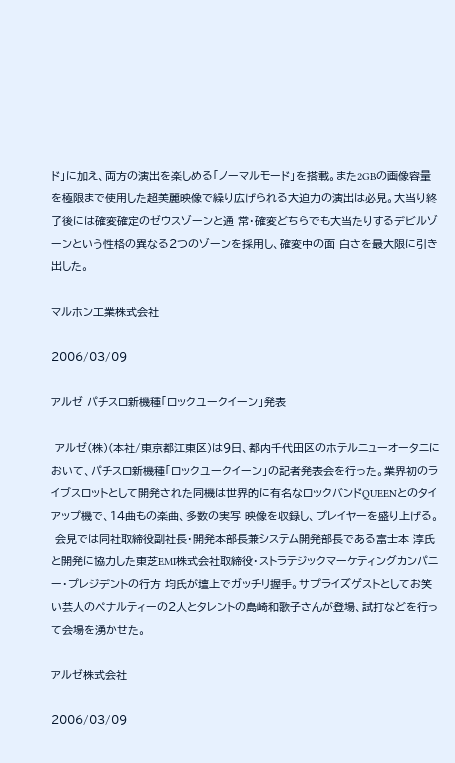ド」に加え、両方の演出を楽しめる「ノーマルモード」を搭載。また2GBの画像容量 を極限まで使用した超美麗映像で繰り広げられる大迫力の演出は必見。大当り終了後には確変確定のゼウスゾーンと通 常・確変どちらでも大当たりするデビルゾーンという性格の異なる2つのゾーンを採用し、確変中の面 白さを最大限に引き出した。

マルホン工業株式会社

2006/03/09

アルゼ パチスロ新機種「ロックユークイーン」発表

 アルゼ(株)(本社/東京都江東区)は9日、都内千代田区のホテルニューオータニにおいて、パチスロ新機種「ロックユークイーン」の記者発表会を行った。業界初のライブスロットとして開発された同機は世界的に有名なロックバンドQUEENとのタイアップ機で、14曲もの楽曲、多数の実写 映像を収録し、プレイヤーを盛り上げる。
 会見では同社取締役副社長・開発本部長兼システム開発部長である富士本 淳氏と開発に協力した東芝EMI株式会社取締役・ストラテジックマーケティングカンパニー・プレジデントの行方 均氏が壇上でガッチリ握手。サプライズゲストとしてお笑い芸人のペナルティーの2人とタレントの島崎和歌子さんが登場、試打などを行って会場を湧かせた。

アルゼ株式会社

2006/03/09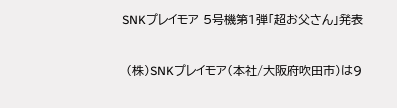SNKプレイモア 5号機第1弾「超お父さん」発表

 (株)SNKプレイモア(本社/大阪府吹田市)は9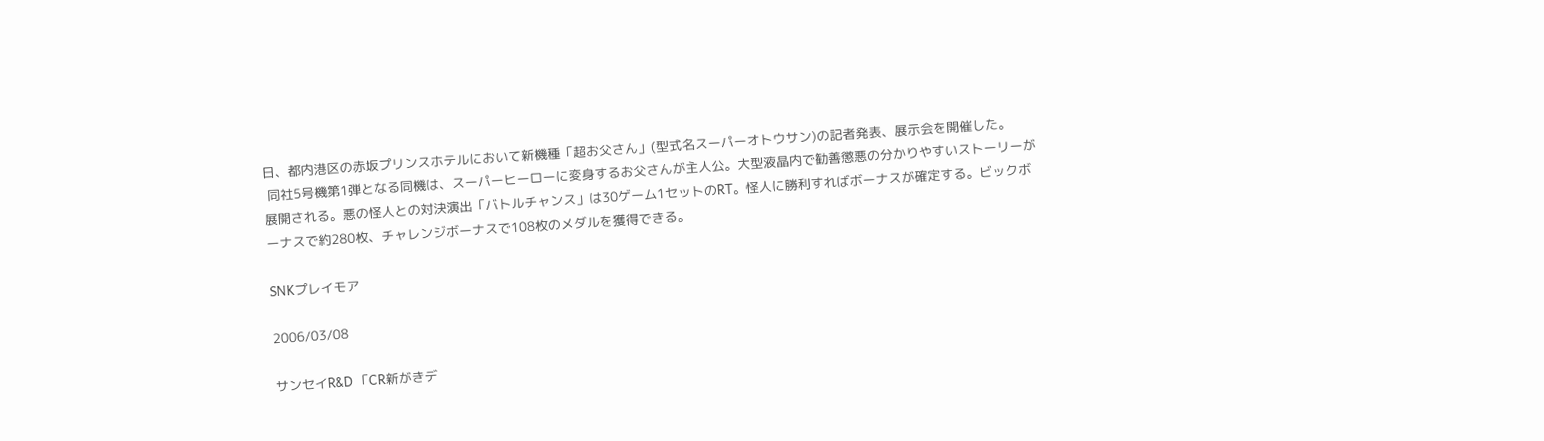日、都内港区の赤坂プリンスホテルにおいて新機種「超お父さん」(型式名スーパーオトウサン)の記者発表、展示会を開催した。
 同社5号機第1弾となる同機は、スーパーヒーローに変身するお父さんが主人公。大型液晶内で勧善懲悪の分かりやすいストーリーが展開される。悪の怪人との対決演出「バトルチャンス」は30ゲーム1セットのRT。怪人に勝利すればボーナスが確定する。ビックボーナスで約280枚、チャレンジボーナスで108枚のメダルを獲得できる。

SNKプレイモア

2006/03/08

サンセイR&D 「CR新がきデ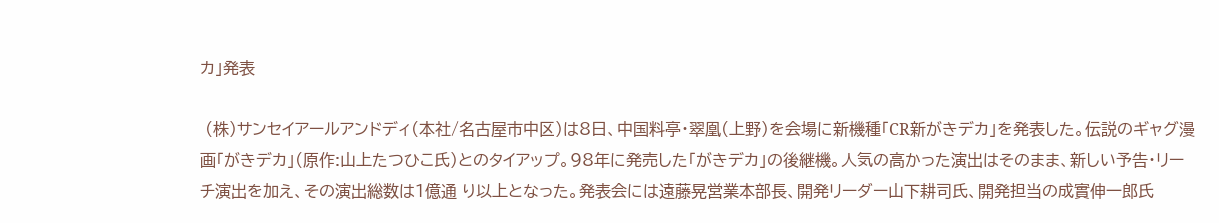カ」発表

 (株)サンセイアールアンドディ(本社/名古屋市中区)は8日、中国料亭・翠凰(上野)を会場に新機種「CR新がきデカ」を発表した。伝説のギャグ漫画「がきデカ」(原作:山上たつひこ氏)とのタイアップ。98年に発売した「がきデカ」の後継機。人気の高かった演出はそのまま、新しい予告・リーチ演出を加え、その演出総数は1億通 り以上となった。発表会には遠藤晃営業本部長、開発リーダー山下耕司氏、開発担当の成實伸一郎氏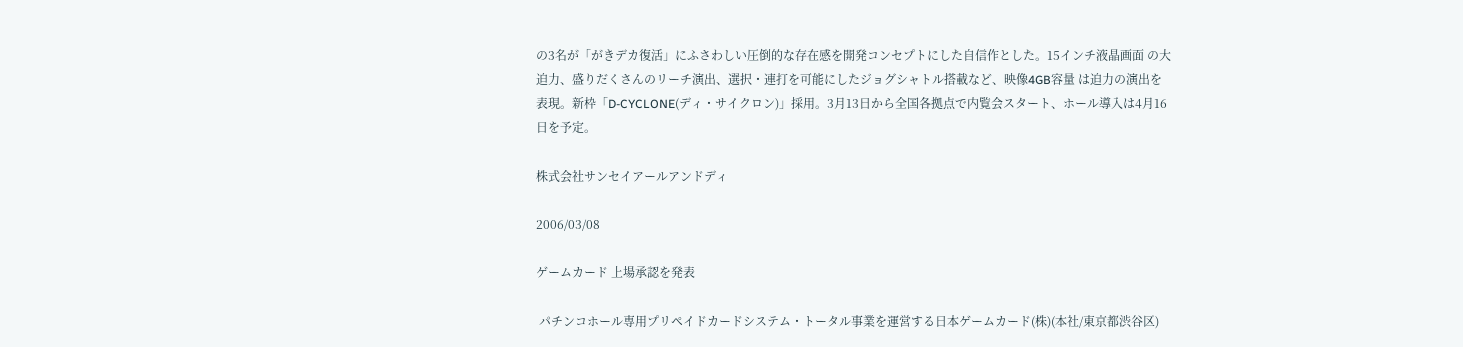の3名が「がきデカ復活」にふさわしい圧倒的な存在感を開発コンセプトにした自信作とした。15インチ液晶画面 の大迫力、盛りだくさんのリーチ演出、選択・連打を可能にしたジョグシャトル搭載など、映像4GB容量 は迫力の演出を表現。新枠「D-CYCLONE(ディ・サイクロン)」採用。3月13日から全国各拠点で内覧会スタート、ホール導入は4月16日を予定。

株式会社サンセイアールアンドディ

2006/03/08

ゲームカード 上場承認を発表

 パチンコホール専用プリペイドカードシステム・トータル事業を運営する日本ゲームカード(株)(本社/東京都渋谷区)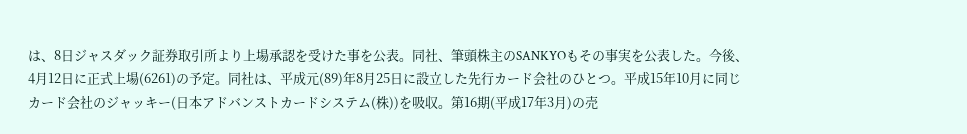は、8日ジャスダック証券取引所より上場承認を受けた事を公表。同社、筆頭株主のSANKYOもその事実を公表した。今後、4月12日に正式上場(6261)の予定。同社は、平成元(89)年8月25日に設立した先行カード会社のひとつ。平成15年10月に同じカード会社のジャッキー(日本アドバンストカードシステム(株))を吸収。第16期(平成17年3月)の売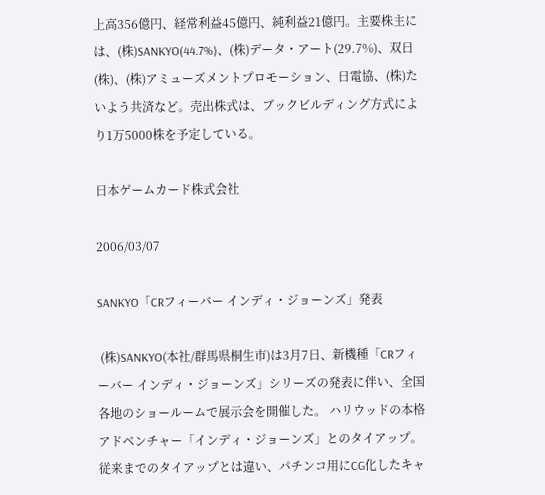上高356億円、経常利益45億円、純利益21億円。主要株主には、(株)SANKYO(44.7%)、(株)データ・アート(29.7%)、双日(株)、(株)アミューズメントプロモーション、日電協、(株)たいよう共済など。売出株式は、ブックビルディング方式により1万5000株を予定している。

日本ゲームカード株式会社

2006/03/07

SANKYO「CRフィーバー インディ・ジョーンズ」発表

 (株)SANKYO(本社/群馬県桐生市)は3月7日、新機種「CRフィーバー インディ・ジョーンズ」シリーズの発表に伴い、全国各地のショールームで展示会を開催した。 ハリウッドの本格アドベンチャー「インディ・ジョーンズ」とのタイアップ。従来までのタイアップとは違い、パチンコ用にCG化したキャ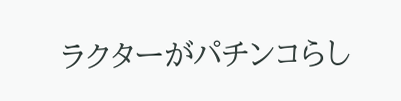ラクターがパチンコらし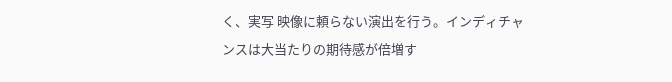く、実写 映像に頼らない演出を行う。インディチャンスは大当たりの期待感が倍増す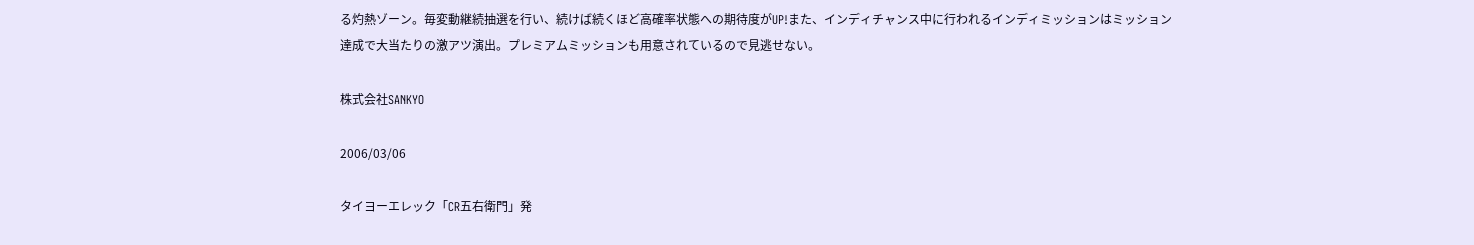る灼熱ゾーン。毎変動継続抽選を行い、続けば続くほど高確率状態への期待度がUP!また、インディチャンス中に行われるインディミッションはミッション達成で大当たりの激アツ演出。プレミアムミッションも用意されているので見逃せない。

株式会社SANKYO

2006/03/06

タイヨーエレック「CR五右衛門」発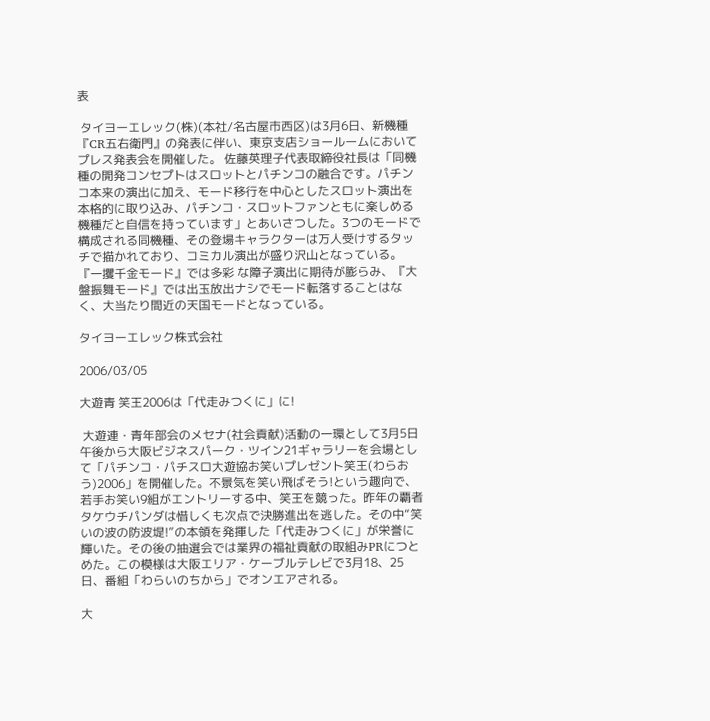表

 タイヨーエレック(株)(本社/名古屋市西区)は3月6日、新機種『CR五右衛門』の発表に伴い、東京支店ショールームにおいてプレス発表会を開催した。 佐藤英理子代表取締役社長は「同機種の開発コンセプトはスロットとパチンコの融合です。パチンコ本来の演出に加え、モード移行を中心としたスロット演出を本格的に取り込み、パチンコ・スロットファンともに楽しめる機種だと自信を持っています」とあいさつした。3つのモードで構成される同機種、その登場キャラクターは万人受けするタッチで描かれており、コミカル演出が盛り沢山となっている。『一攫千金モード』では多彩 な障子演出に期待が膨らみ、『大盤振舞モード』では出玉放出ナシでモード転落することはなく、大当たり間近の天国モードとなっている。

タイヨーエレック株式会社

2006/03/05

大遊青 笑王2006は「代走みつくに」に!

 大遊連・青年部会のメセナ(社会貢献)活動の一環として3月5日午後から大阪ビジネスパーク・ツイン21ギャラリーを会場として「パチンコ・パチスロ大遊協お笑いプレゼント笑王(わらおう)2006」を開催した。不景気を笑い飛ばそう!という趣向で、若手お笑い9組がエントリーする中、笑王を競った。昨年の覇者タケウチパンダは惜しくも次点で決勝進出を逃した。その中“笑いの波の防波堤!”の本領を発揮した「代走みつくに」が栄誉に輝いた。その後の抽選会では業界の福祉貢献の取組みPRにつとめた。この模様は大阪エリア・ケーブルテレビで3月18、25日、番組「わらいのちから」でオンエアされる。

大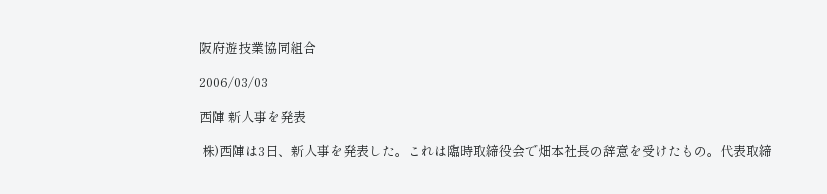阪府遊技業協同組合

2006/03/03

西陣 新人事を発表

 株)西陣は3日、新人事を発表した。これは臨時取締役会で畑本社長の辞意を受けたもの。代表取締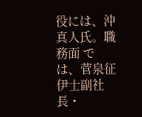役には、沖真人氏。職務面 では、菅泉征伊士副社長・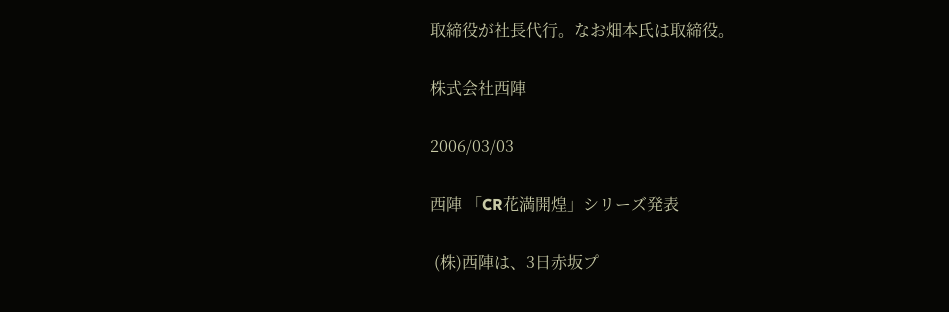取締役が社長代行。なお畑本氏は取締役。

株式会社西陣

2006/03/03

西陣 「CR花満開煌」シリーズ発表

 (株)西陣は、3日赤坂プ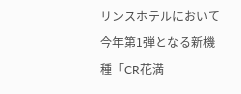リンスホテルにおいて今年第1弾となる新機種「CR花満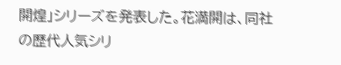開煌」シリーズを発表した。花満開は、同社の歴代人気シリ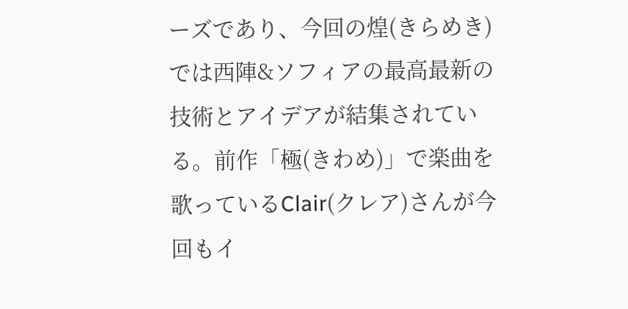ーズであり、今回の煌(きらめき)では西陣&ソフィアの最高最新の技術とアイデアが結集されている。前作「極(きわめ)」で楽曲を歌っているClair(クレア)さんが今回もイ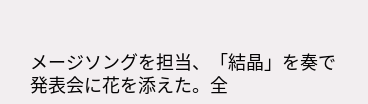メージソングを担当、「結晶」を奏で発表会に花を添えた。全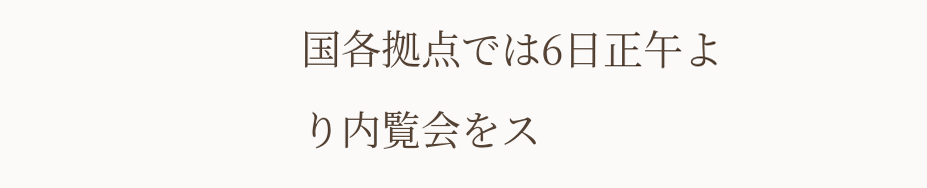国各拠点では6日正午より内覧会をス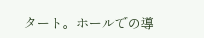タート。ホールでの導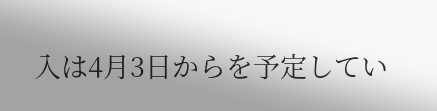入は4月3日からを予定してい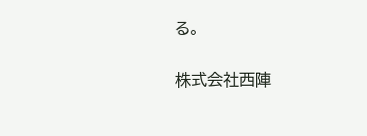る。

株式会社西陣